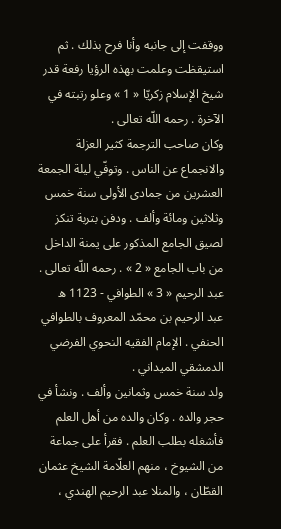ووقفت إلى جانبه وأنا فرح بذلك . ثم استيقظت وعلمت بهذه الرؤيا رفعة قدر شيخ الإسلام زكريّا « 1 » وعلو رتبته في الآخرة . رحمه اللّه تعالى .
وكان صاحب الترجمة كثير العزلة والانجماع عن الناس . وتوفّي ليلة الجمعة العشرين من جمادى الأولى سنة خمس وثلاثين ومائة وألف . ودفن بتربة تنكز لصيق الجامع المذكور على يمنة الداخل من باب الجامع « 2 » . رحمه اللّه تعالى .
عبد الرحيم « 3 » الطوافي - 1123 ه
عبد الرحيم بن محمّد المعروف بالطوافي الحنفي . الإمام الفقيه النحوي الفرضي الدمشقي الميداني .
ولد سنة خمس وثمانين وألف . ونشأ في حجر والده . وكان والده من أهل العلم فأشغله بطلب العلم . فقرأ على جماعة من الشيوخ ، منهم العلّامة الشيخ عثمان القطّان ، والمنلا عبد الرحيم الهندي ،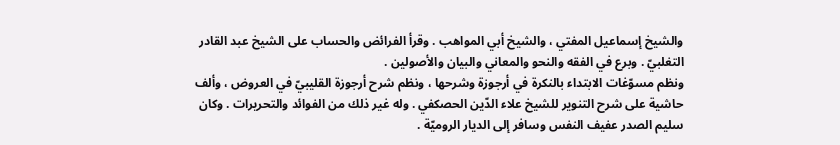والشيخ إسماعيل المفتي ، والشيخ أبي المواهب . وقرأ الفرائض والحساب على الشيخ عبد القادر التغلبيّ . وبرع في الفقه والنحو والمعاني والبيان والأصولين .
ونظم مسوّغات الابتداء بالنكرة في أرجوزة وشرحها ، ونظم شرح أرجوزة القليبيّ في العروض ، وألف حاشية على شرح التنوير للشيخ علاء الدّين الحصكفي . وله غير ذلك من الفوائد والتحريرات . وكان سليم الصدر عفيف النفس وسافر إلى الديار الروميّة .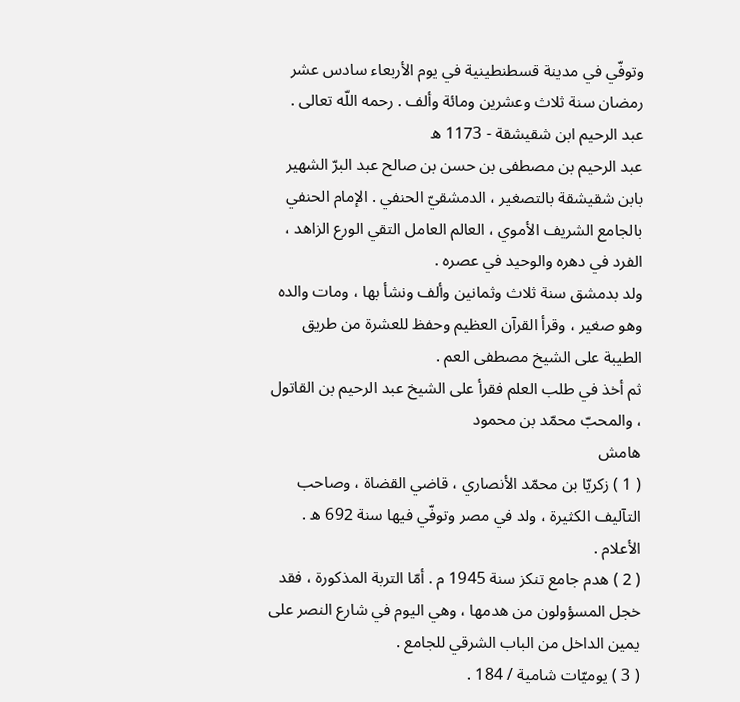وتوفّي في مدينة قسطنطينية في يوم الأربعاء سادس عشر رمضان سنة ثلاث وعشرين ومائة وألف . رحمه اللّه تعالى .
عبد الرحيم ابن شقيشقة - 1173 ه
عبد الرحيم بن مصطفى بن حسن بن صالح عبد البرّ الشهير بابن شقيشقة بالتصغير ، الدمشقيّ الحنفي . الإمام الحنفي بالجامع الشريف الأموي ، العالم العامل التقي الورع الزاهد ، الفرد في دهره والوحيد في عصره .
ولد بدمشق سنة ثلاث وثمانين وألف ونشأ بها ، ومات والده وهو صغير ، وقرأ القرآن العظيم وحفظ للعشرة من طريق الطيبة على الشيخ مصطفى العم .
ثم أخذ في طلب العلم فقرأ على الشيخ عبد الرحيم بن القاتول ، والمحبّ محمّد بن محمود
هامش
( 1 ) زكريّا بن محمّد الأنصاري ، قاضي القضاة ، وصاحب التآليف الكثيرة ، ولد في مصر وتوفّي فيها سنة 692 ه .
الأعلام .
( 2 ) هدم جامع تنكز سنة 1945 م . أمّا التربة المذكورة ، فقد خجل المسؤولون من هدمها ، وهي اليوم في شارع النصر على يمين الداخل من الباب الشرقي للجامع .
( 3 ) يوميّات شامية / 184 .